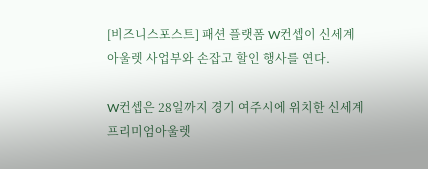[비즈니스포스트] 패션 플랫폼 W컨셉이 신세계 아울렛 사업부와 손잡고 할인 행사를 연다.

W컨셉은 28일까지 경기 여주시에 위치한 신세계프리미엄아울렛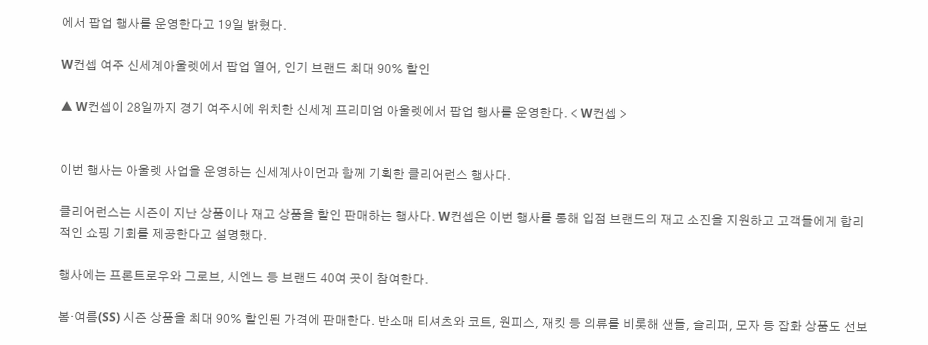에서 팝업 행사를 운영한다고 19일 밝혔다.

W컨셉 여주 신세계아울렛에서 팝업 열어, 인기 브랜드 최대 90% 할인

▲ W컨셉이 28일까지 경기 여주시에 위치한 신세계 프리미엄 아울렛에서 팝업 행사를 운영한다. < W컨셉 >


이번 행사는 아울렛 사업을 운영하는 신세계사이먼과 함께 기획한 클리어런스 행사다.

클리어런스는 시즌이 지난 상품이나 재고 상품을 할인 판매하는 행사다. W컨셉은 이번 행사를 통해 입점 브랜드의 재고 소진을 지원하고 고객들에게 합리적인 쇼핑 기회를 제공한다고 설명했다.

행사에는 프론트로우와 그로브, 시엔느 등 브랜드 40여 곳이 참여한다.

봄·여름(SS) 시즌 상품을 최대 90% 할인된 가격에 판매한다. 반소매 티셔츠와 코트, 원피스, 재킷 등 의류를 비롯해 샌들, 슬리퍼, 모자 등 잡화 상품도 선보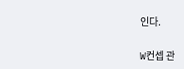인다.

W컨셉 관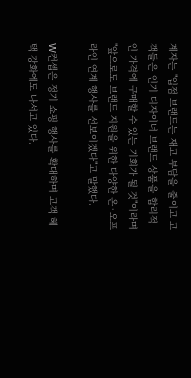계자는 "입점 브랜드는 재고 부담을 줄이고 고객들은 인기 디자이너 브랜드 상품을 합리적인 가격에 구매할 수 있는 기회가 될 것"이라며 "앞으로도 브랜드 지원을 위한 다양한 온·오프라인 연계 행사를 선보이겠다"고 말했다.

W컨셉은 정기 쇼핑 행사를 확대하며 고객 혜택 강화에도 나서고 있다.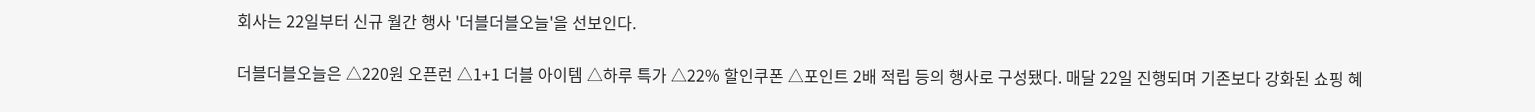회사는 22일부터 신규 월간 행사 '더블더블오늘'을 선보인다.

더블더블오늘은 △220원 오픈런 △1+1 더블 아이템 △하루 특가 △22% 할인쿠폰 △포인트 2배 적립 등의 행사로 구성됐다. 매달 22일 진행되며 기존보다 강화된 쇼핑 혜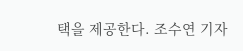택을 제공한다. 조수연 기자